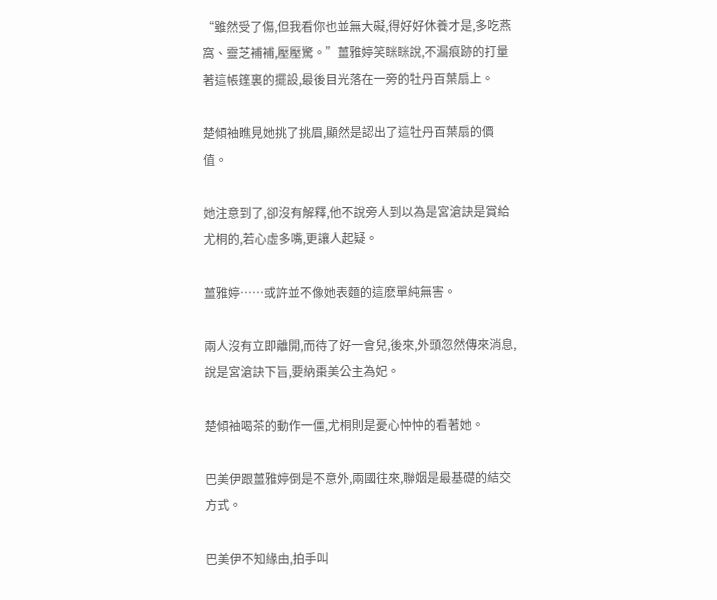“雖然受了傷,但我看你也並無大礙,得好好休養才是,多吃燕窩、靈芝補補,壓壓驚。”薑雅婷笑眯眯說,不漏痕跡的打量著這帳篷裏的擺設,最後目光落在一旁的牡丹百葉扇上。

楚傾袖瞧見她挑了挑眉,顯然是認出了這牡丹百葉扇的價值。

她注意到了,卻沒有解釋,他不說旁人到以為是宮滄訣是賞給尤桐的,若心虛多嘴,更讓人起疑。

薑雅婷……或許並不像她表麵的這麽單純無害。

兩人沒有立即離開,而待了好一會兒,後來,外頭忽然傳來消息,說是宮滄訣下旨,要納棗美公主為妃。

楚傾袖喝茶的動作一僵,尤桐則是憂心忡忡的看著她。

巴美伊跟薑雅婷倒是不意外,兩國往來,聯姻是最基礎的結交方式。

巴美伊不知緣由,拍手叫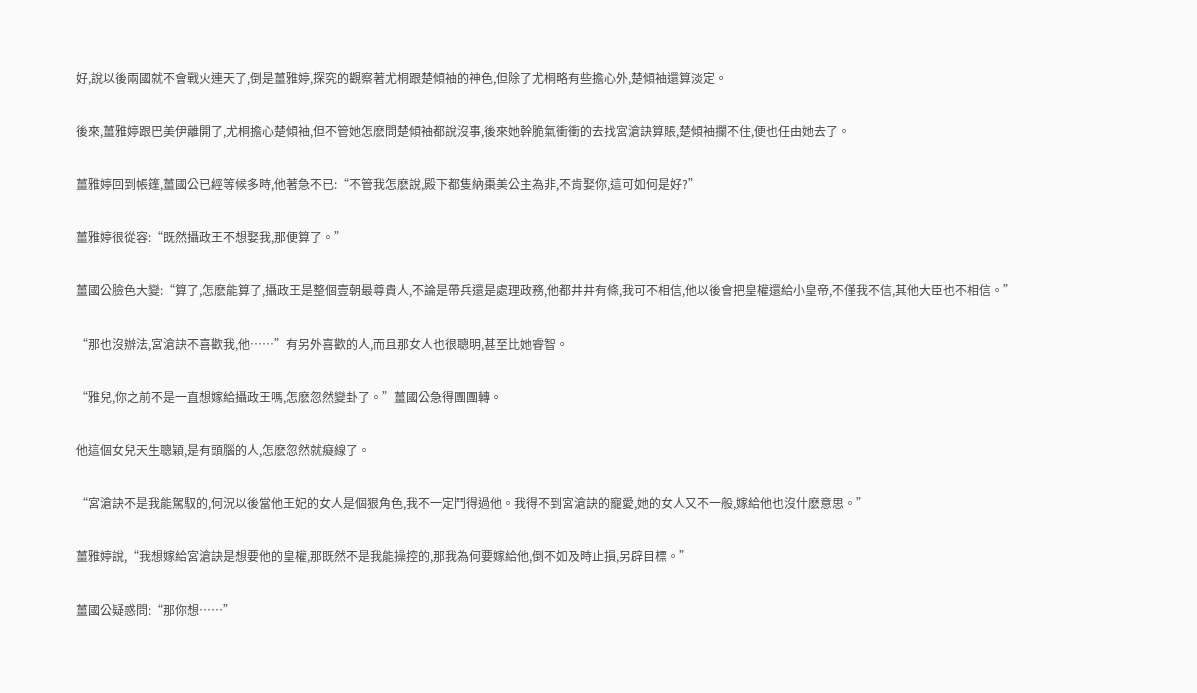好,說以後兩國就不會戰火連天了,倒是薑雅婷,探究的觀察著尤桐跟楚傾袖的神色,但除了尤桐略有些擔心外,楚傾袖還算淡定。

後來,薑雅婷跟巴美伊離開了,尤桐擔心楚傾袖,但不管她怎麽問楚傾袖都說沒事,後來她幹脆氣衝衝的去找宮滄訣算賬,楚傾袖攔不住,便也任由她去了。

薑雅婷回到帳篷,薑國公已經等候多時,他著急不已:“不管我怎麽說,殿下都隻納棗美公主為非,不肯娶你,這可如何是好?”

薑雅婷很從容:“既然攝政王不想娶我,那便算了。”

薑國公臉色大變:“算了,怎麽能算了,攝政王是整個壹朝最尊貴人,不論是帶兵還是處理政務,他都井井有條,我可不相信,他以後會把皇權還給小皇帝,不僅我不信,其他大臣也不相信。”

“那也沒辦法,宮滄訣不喜歡我,他……”有另外喜歡的人,而且那女人也很聰明,甚至比她睿智。

“雅兒,你之前不是一直想嫁給攝政王嗎,怎麽忽然變卦了。”薑國公急得團團轉。

他這個女兒天生聰穎,是有頭腦的人,怎麽忽然就癡線了。

“宮滄訣不是我能駕馭的,何況以後當他王妃的女人是個狠角色,我不一定鬥得過他。我得不到宮滄訣的寵愛,她的女人又不一般,嫁給他也沒什麽意思。”

薑雅婷說,“我想嫁給宮滄訣是想要他的皇權,那既然不是我能操控的,那我為何要嫁給他,倒不如及時止損,另辟目標。”

薑國公疑惑問:“那你想……”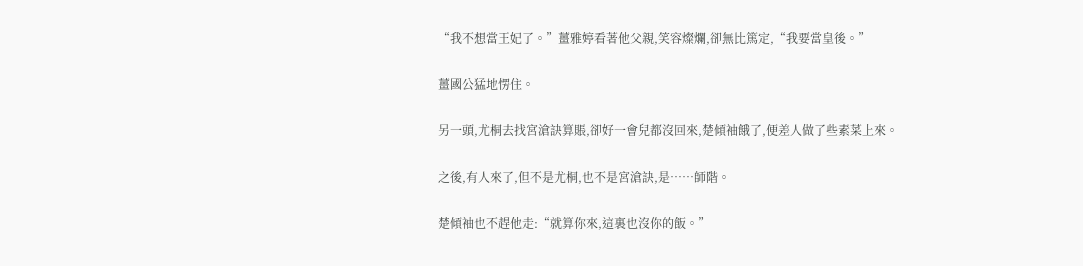“我不想當王妃了。”薑雅婷看著他父親,笑容燦爛,卻無比篤定,“我要當皇後。”

薑國公猛地愣住。

另一頭,尤桐去找宮滄訣算賬,卻好一會兒都沒回來,楚傾袖餓了,便差人做了些素菜上來。

之後,有人來了,但不是尤桐,也不是宮滄訣,是……師階。

楚傾袖也不趕他走:“就算你來,這裏也沒你的飯。”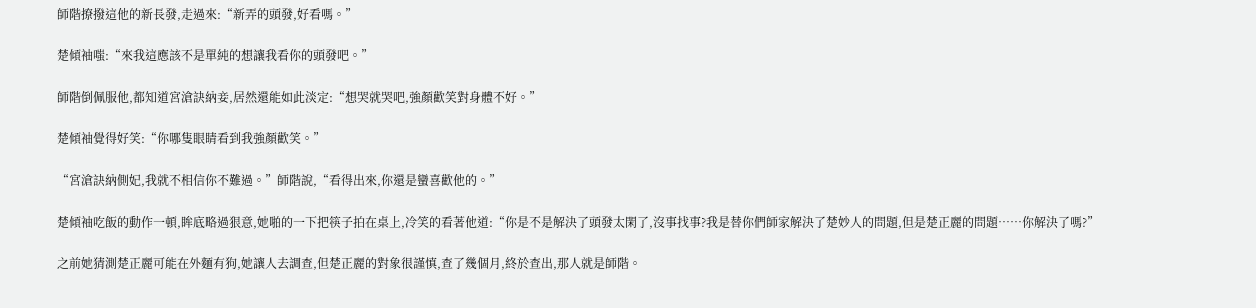師階撩撥這他的新長發,走過來:“新弄的頭發,好看嗎。”

楚傾袖嗤:“來我這應該不是單純的想讓我看你的頭發吧。”

師階倒佩服他,都知道宮滄訣納妾,居然還能如此淡定:“想哭就哭吧,強顏歡笑對身體不好。”

楚傾袖覺得好笑:“你哪隻眼睛看到我強顏歡笑。”

“宮滄訣納側妃,我就不相信你不難過。”師階說,“看得出來,你還是蠻喜歡他的。”

楚傾袖吃飯的動作一頓,眸底略過狠意,她啪的一下把筷子拍在桌上,冷笑的看著他道:“你是不是解決了頭發太閑了,沒事找事?我是替你們師家解決了楚妙人的問題,但是楚正麗的問題……你解決了嗎?”

之前她猜測楚正麗可能在外麵有狗,她讓人去調查,但楚正麗的對象很謹慎,查了幾個月,終於查出,那人就是師階。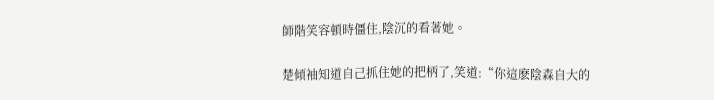師階笑容頓時僵住,陰沉的看著她。

楚傾袖知道自己抓住她的把柄了,笑道:“你這麽陰森自大的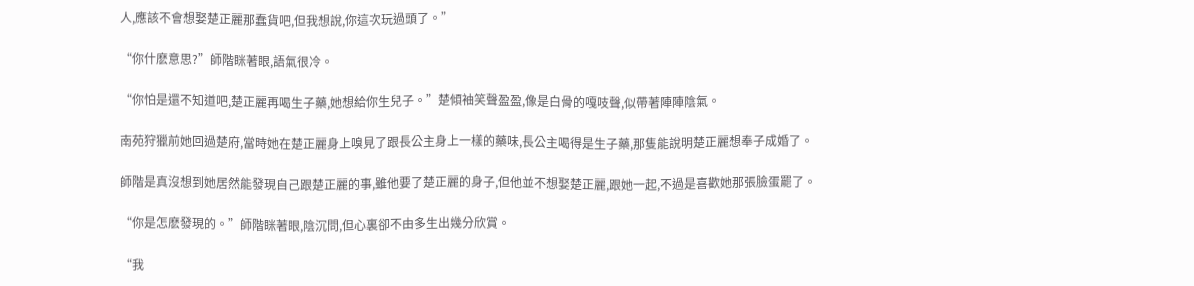人,應該不會想娶楚正麗那蠢貨吧,但我想說,你這次玩過頭了。”

“你什麽意思?”師階眯著眼,語氣很冷。

“你怕是還不知道吧,楚正麗再喝生子藥,她想給你生兒子。”楚傾袖笑聲盈盈,像是白骨的嘎吱聲,似帶著陣陣陰氣。

南苑狩獵前她回過楚府,當時她在楚正麗身上嗅見了跟長公主身上一樣的藥味,長公主喝得是生子藥,那隻能說明楚正麗想奉子成婚了。

師階是真沒想到她居然能發現自己跟楚正麗的事,雖他要了楚正麗的身子,但他並不想娶楚正麗,跟她一起,不過是喜歡她那張臉蛋罷了。

“你是怎麽發現的。”師階眯著眼,陰沉問,但心裏卻不由多生出幾分欣賞。

“我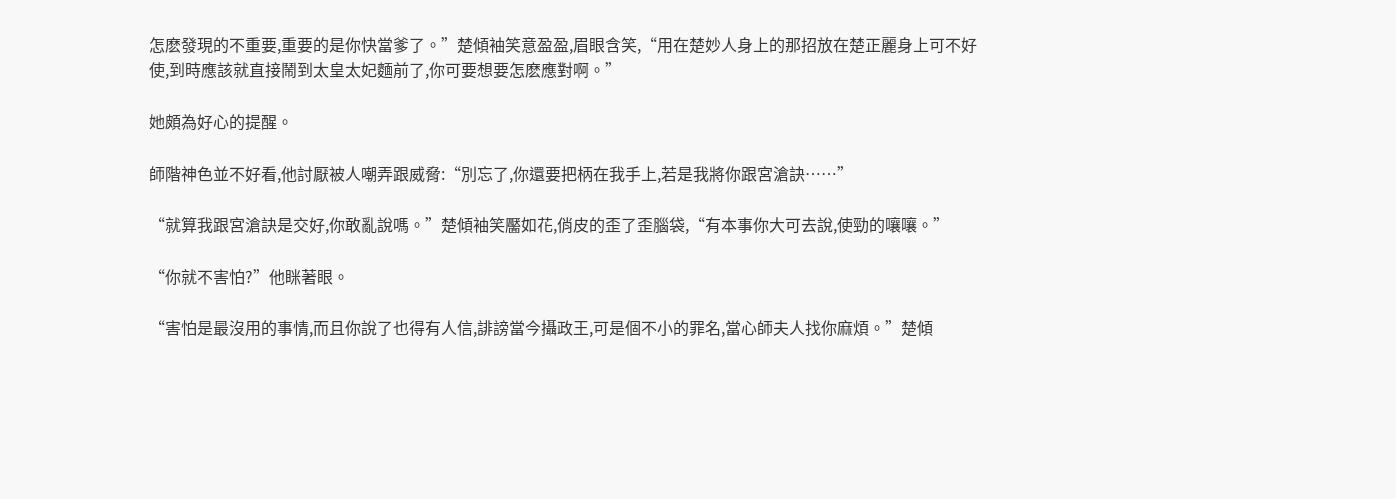怎麽發現的不重要,重要的是你快當爹了。”楚傾袖笑意盈盈,眉眼含笑,“用在楚妙人身上的那招放在楚正麗身上可不好使,到時應該就直接鬧到太皇太妃麵前了,你可要想要怎麽應對啊。”

她頗為好心的提醒。

師階神色並不好看,他討厭被人嘲弄跟威脅:“別忘了,你還要把柄在我手上,若是我將你跟宮滄訣……”

“就算我跟宮滄訣是交好,你敢亂說嗎。”楚傾袖笑靨如花,俏皮的歪了歪腦袋,“有本事你大可去說,使勁的嚷嚷。”

“你就不害怕?”他眯著眼。

“害怕是最沒用的事情,而且你說了也得有人信,誹謗當今攝政王,可是個不小的罪名,當心師夫人找你麻煩。”楚傾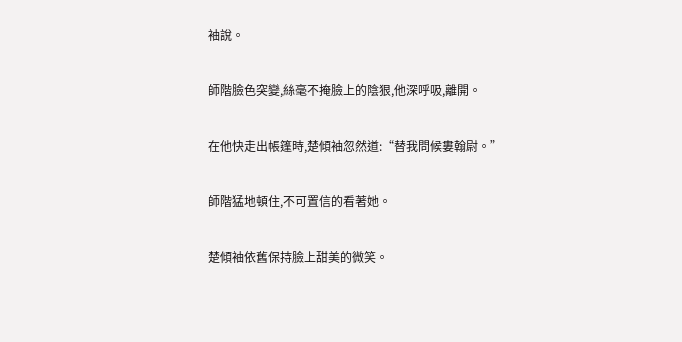袖說。

師階臉色突變,絲毫不掩臉上的陰狠,他深呼吸,離開。

在他快走出帳篷時,楚傾袖忽然道:“替我問候婁翰尉。”

師階猛地頓住,不可置信的看著她。

楚傾袖依舊保持臉上甜美的微笑。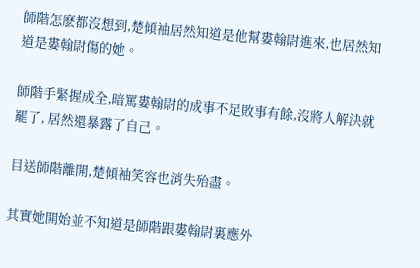師階怎麽都沒想到,楚傾袖居然知道是他幫婁翰尉進來,也居然知道是婁翰尉傷的她。

師階手緊握成全,暗罵婁翰尉的成事不足敗事有餘,沒將人解決就罷了, 居然還暴露了自己。

目送師階離開,楚傾袖笑容也消失殆盡。

其實她開始並不知道是師階跟婁翰尉裏應外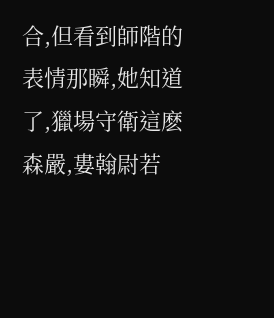合,但看到師階的表情那瞬,她知道了,獵場守衛這麽森嚴,婁翰尉若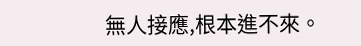無人接應,根本進不來。